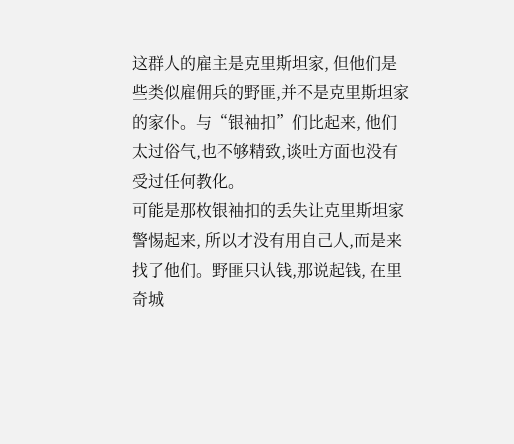这群人的雇主是克里斯坦家, 但他们是些类似雇佣兵的野匪,并不是克里斯坦家的家仆。与“银袖扣”们比起来, 他们太过俗气,也不够精致,谈吐方面也没有受过任何教化。
可能是那枚银袖扣的丢失让克里斯坦家警惕起来, 所以才没有用自己人,而是来找了他们。野匪只认钱,那说起钱, 在里奇城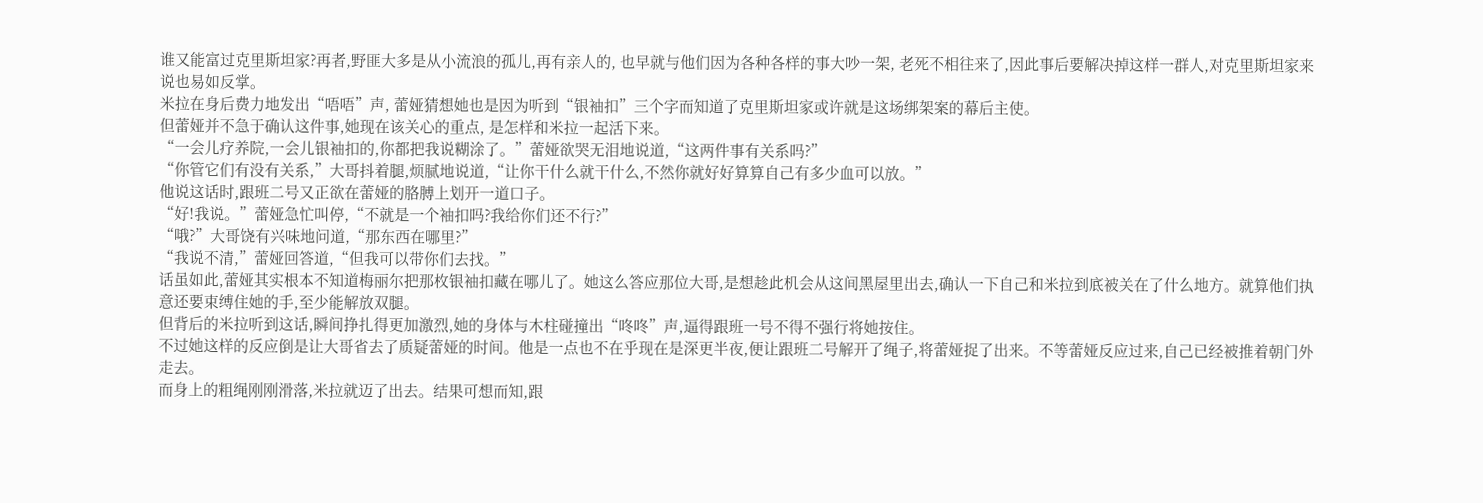谁又能富过克里斯坦家?再者,野匪大多是从小流浪的孤儿,再有亲人的, 也早就与他们因为各种各样的事大吵一架, 老死不相往来了,因此事后要解决掉这样一群人,对克里斯坦家来说也易如反掌。
米拉在身后费力地发出“唔唔”声, 蕾娅猜想她也是因为听到“银袖扣”三个字而知道了克里斯坦家或许就是这场绑架案的幕后主使。
但蕾娅并不急于确认这件事,她现在该关心的重点, 是怎样和米拉一起活下来。
“一会儿疗养院,一会儿银袖扣的,你都把我说糊涂了。”蕾娅欲哭无泪地说道,“这两件事有关系吗?”
“你管它们有没有关系,”大哥抖着腿,烦腻地说道,“让你干什么就干什么,不然你就好好算算自己有多少血可以放。”
他说这话时,跟班二号又正欲在蕾娅的胳膊上划开一道口子。
“好!我说。”蕾娅急忙叫停,“不就是一个袖扣吗?我给你们还不行?”
“哦?”大哥饶有兴味地问道,“那东西在哪里?”
“我说不清,”蕾娅回答道,“但我可以带你们去找。”
话虽如此,蕾娅其实根本不知道梅丽尔把那枚银袖扣藏在哪儿了。她这么答应那位大哥,是想趁此机会从这间黑屋里出去,确认一下自己和米拉到底被关在了什么地方。就算他们执意还要束缚住她的手,至少能解放双腿。
但背后的米拉听到这话,瞬间挣扎得更加激烈,她的身体与木柱碰撞出“咚咚”声,逼得跟班一号不得不强行将她按住。
不过她这样的反应倒是让大哥省去了质疑蕾娅的时间。他是一点也不在乎现在是深更半夜,便让跟班二号解开了绳子,将蕾娅捉了出来。不等蕾娅反应过来,自己已经被推着朝门外走去。
而身上的粗绳刚刚滑落,米拉就迈了出去。结果可想而知,跟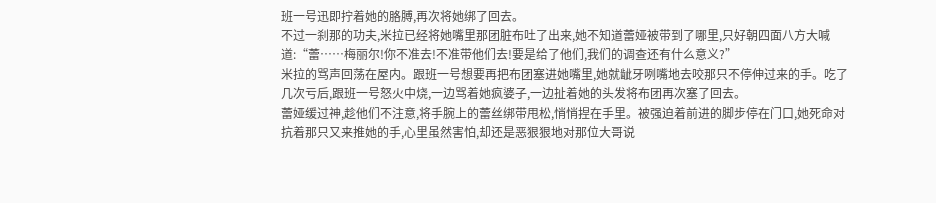班一号迅即拧着她的胳膊,再次将她绑了回去。
不过一刹那的功夫,米拉已经将她嘴里那团脏布吐了出来,她不知道蕾娅被带到了哪里,只好朝四面八方大喊道:“蕾……梅丽尔!你不准去!不准带他们去!要是给了他们,我们的调查还有什么意义?”
米拉的骂声回荡在屋内。跟班一号想要再把布团塞进她嘴里,她就龇牙咧嘴地去咬那只不停伸过来的手。吃了几次亏后,跟班一号怒火中烧,一边骂着她疯婆子,一边扯着她的头发将布团再次塞了回去。
蕾娅缓过神,趁他们不注意,将手腕上的蕾丝绑带甩松,悄悄捏在手里。被强迫着前进的脚步停在门口,她死命对抗着那只又来推她的手,心里虽然害怕,却还是恶狠狠地对那位大哥说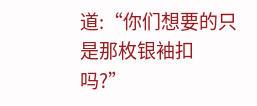道:“你们想要的只是那枚银袖扣吗?”